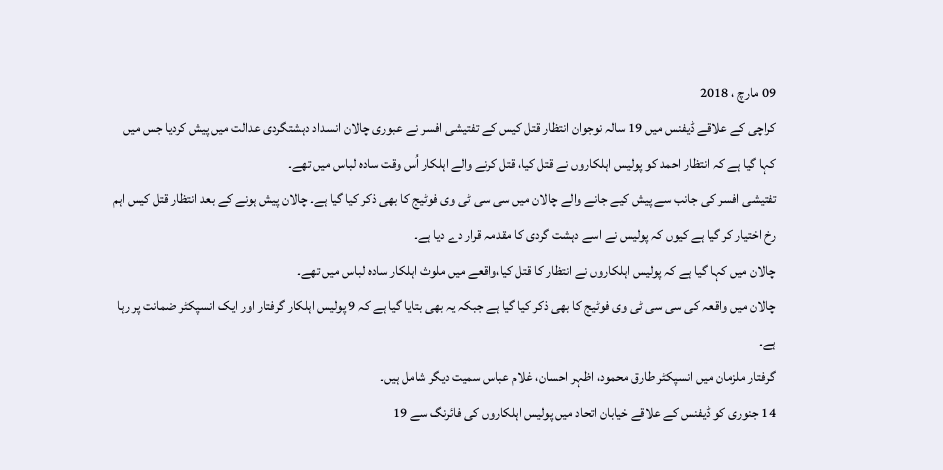09 مارچ ، 2018
کراچی کے علاقے ڈیفنس میں 19 سالہ نوجوان انتظار قتل کیس کے تفتیشی افسر نے عبوری چالان انسداد دہشتگردی عدالت میں پیش کردیا جس میں کہا گیا ہے کہ انتظار احمد کو پولیس اہلکاروں نے قتل کیا، قتل کرنے والے اہلکار اُس وقت سادہ لباس میں تھے۔
تفتیشی افسر کی جانب سے پیش کیے جانے والے چالان میں سی سی ٹی وی فوٹیج کا بھی ذکر کیا گیا ہے۔ چالان پیش ہونے کے بعد انتظار قتل کیس اہم رخ اختیار کر گیا ہے کیوں کہ پولیس نے اسے دہشت گردی کا مقدمہ قرار دے دیا ہے۔
چالان میں کہا گیا ہے کہ پولیس اہلکاروں نے انتظار کا قتل کیا،واقعے میں ملوث اہلکار سادہ لباس میں تھے۔
چالان میں واقعہ کی سی سی ٹی وی فوٹیج کا بھی ذکر کیا گیا ہے جبکہ یہ بھی بتایا گیا ہے کہ 9 پولیس اہلکار گرفتار اور ایک انسپکٹر ضمانت پر رہا ہے۔
گرفتار ملزمان میں انسپکٹر طارق محمود، اظہر احسان، غلام عباس سمیت دیگر شامل ہیں۔
14 جنوری کو ڈیفنس کے علاقے خیابان اتحاد میں پولیس اہلکاروں کی فائرنگ سے 19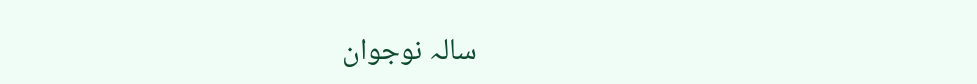سالہ نوجوان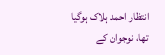انتظار احمد ہلاک ہوگیا تھا، نوجوان کے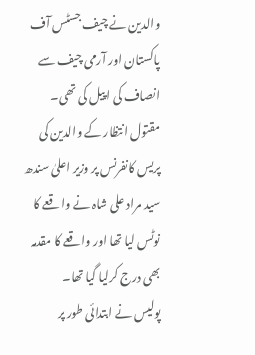والدین نے چیف جسٹس آف پاکستان اور آرمی چیف سے انصاف کی اپیل کی تھی۔
مقتول انتظار کے والدین کی پریس کانفرنس پر وزیر اعلیٰ سندھ سید مراد علی شاہ نے واقعے کا نوٹس لیا تھا اور واقعے کا مقدمہ بھی درج کرلیا گیا تھا۔
پولیس نے ابتدائی طور پر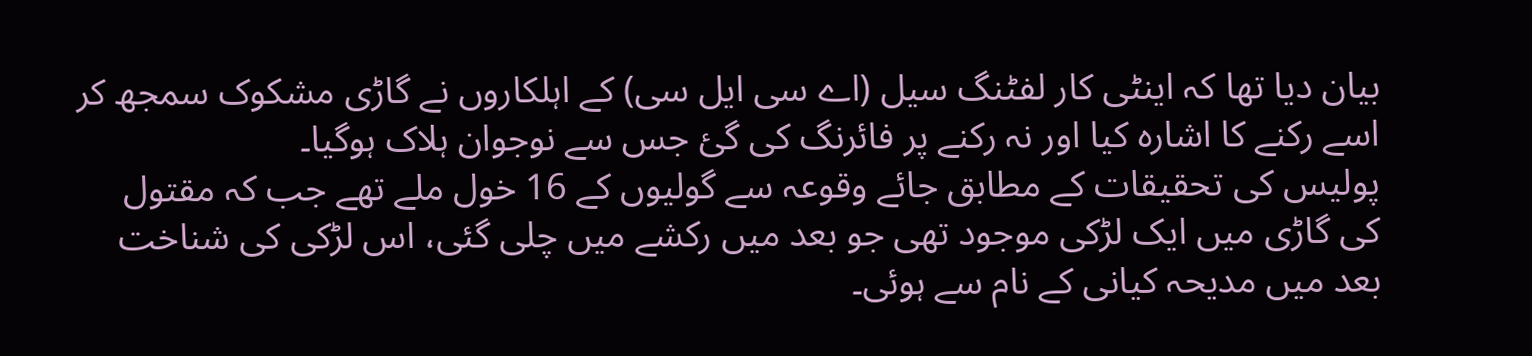بیان دیا تھا کہ اینٹی کار لفٹنگ سیل (اے سی ایل سی) کے اہلکاروں نے گاڑی مشکوک سمجھ کر اسے رکنے کا اشارہ کیا اور نہ رکنے پر فائرنگ کی گئ جس سے نوجوان ہلاک ہوگیا۔
پولیس کی تحقیقات کے مطابق جائے وقوعہ سے گولیوں کے 16 خول ملے تھے جب کہ مقتول کی گاڑی میں ایک لڑکی موجود تھی جو بعد میں رکشے میں چلی گئی، اس لڑکی کی شناخت بعد میں مدیحہ کیانی کے نام سے ہوئی۔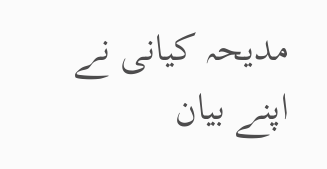مدیحہ کیانی نے اپنے بیان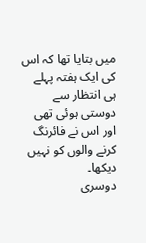میں بتایا تھا کہ اس کی ایک ہفتہ پہلے ہی انتظار سے دوستی ہوئی تھی اور اس نے فائرنگ کرنے والوں کو نہیں دیکھا۔
دوسری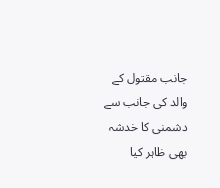جانب مقتول کے والد کی جانب سے دشمنی کا خدشہ بھی ظاہر کیا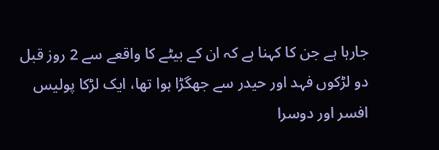جارہا ہے جن کا کہنا ہے کہ ان کے بیٹے کا واقعے سے 2 روز قبل دو لڑکوں فہد اور حیدر سے جھگڑا ہوا تھا، ایک لڑکا پولیس افسر اور دوسرا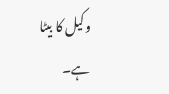وکیل کا بیٹا ہے۔